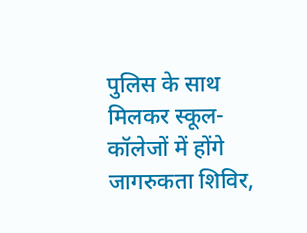पुलिस के साथ मिलकर स्कूल-कॉलेजों में होंगे जागरुकता शिविर,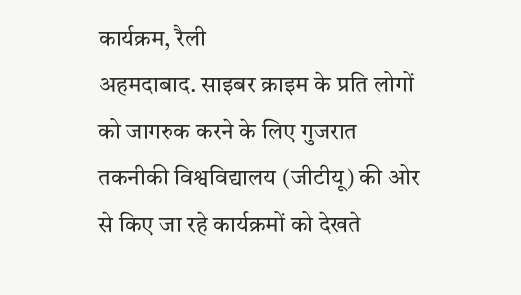कार्यक्रम, रैली
अहमदाबाद. साइबर क्राइम के प्रति लोगों को जागरुक करने के लिए गुजरात तकनीकी विश्वविद्यालय (जीटीयू) की ओर से किए जा रहे कार्यक्रमों को देखते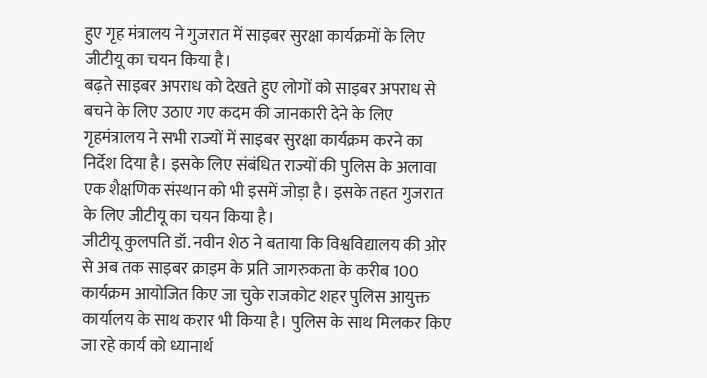हुए गृह मंत्रालय ने गुजरात में साइबर सुरक्षा कार्यक्रमों के लिए जीटीयू का चयन किया है।
बढ़ते साइबर अपराध को देखते हुए लोगों को साइबर अपराध से बचने के लिए उठाए गए कदम की जानकारी देने के लिए गृहमंत्रालय ने सभी राज्यों में साइबर सुरक्षा कार्यक्रम करने का निर्देश दिया है। इसके लिए संबंधित राज्यों की पुलिस के अलावा एक शैक्षणिक संस्थान को भी इसमें जोड़ा है। इसके तहत गुजरात के लिए जीटीयू का चयन किया है।
जीटीयू कुलपति डॉ. नवीन शेठ ने बताया कि विश्वविद्यालय की ओर से अब तक साइबर क्राइम के प्रति जागरुकता के करीब 100 कार्यक्रम आयोजित किए जा चुके राजकोट शहर पुलिस आयुक्त कार्यालय के साथ करार भी किया है। पुलिस के साथ मिलकर किए जा रहे कार्य को ध्यानार्थ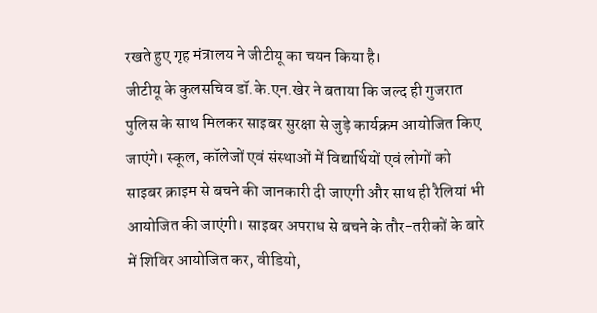रखते हुए गृह मंत्रालय ने जीटीयू का चयन किया है।
जीटीयू के कुलसचिव डॉ.के.एन.खेर ने बताया कि जल्द ही गुजरात पुलिस के साथ मिलकर साइबर सुरक्षा से जुड़े कार्यक्रम आयोजित किए जाएंगे। स्कूल, कॉलेजों एवं संस्थाओं में विद्यार्थियों एवं लोगों को साइबर क्राइम से बचने की जानकारी दी जाएगी और साथ ही रैलियां भी आयोजित की जाएंगी। साइबर अपराध से बचने के तौर-तरीकों के बारे में शिविर आयोजित कर, वीडियो,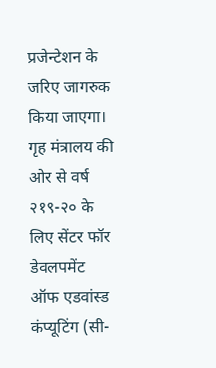प्रजेन्टेशन के जरिए जागरुक किया जाएगा।
गृह मंत्रालय की ओर से वर्ष २१९-२० के लिए सेंटर फॉर डेवलपमेंट ऑफ एडवांस्ड कंप्यूटिंग (सी-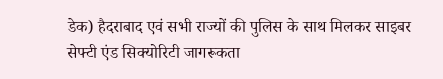डेक) हैदराबाद एवं सभी राज्यों की पुलिस के साथ मिलकर साइबर सेफ्टी एंड सिक्योरिटी जागरूकता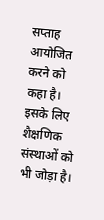सप्ताह आयोजित करने को कहा है। इसके लिए शैक्षणिक संस्थाओं को भी जोड़ा है।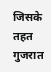जिसके तहत गुजरात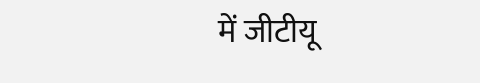में जीटीयू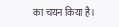का चयन किया है।